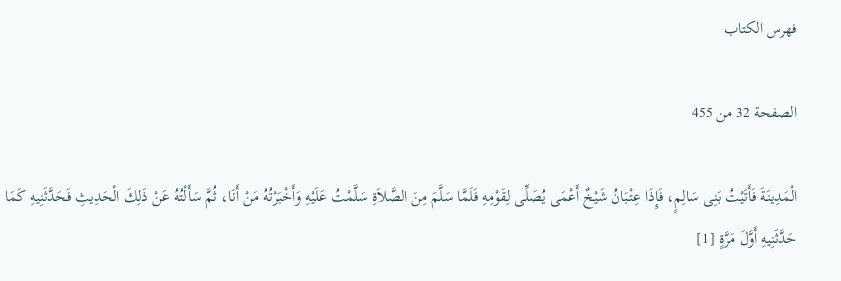فهرس الكتاب

الصفحة 32 من 455

الْمَدِينَةَ فَأَتَيْتُ بَنِى سَالِمٍ، فَإِذَا عِتْبَانُ شَيْخٌ أَعْمَى يُصَلِّى لِقَوْمِهِ فَلَمَّا سَلَّمَ مِنَ الصَّلاَةِ سَلَّمْتُ عَلَيْهِ وَأَخْبَرْتُهُ مَنْ أَنَا، ثُمَّ سَأَلْتُهُ عَنْ ذَلِكَ الْحَدِيثِ فَحَدَّثَنِيهِ كَمَا حَدَّثَنِيهِ أَوَّلَ مَرَّةٍ [1]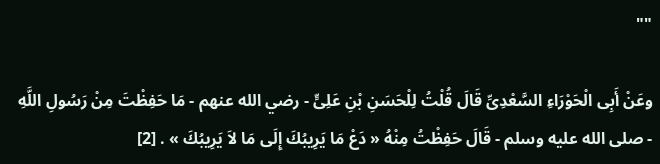""

وعَنْ أَبِى الْحَوْرَاءِ السَّعْدِىِّ قَالَ قُلْتُ لِلْحَسَنِ بْنِ عَلِىٍّ - رضي الله عنهم - مَا حَفِظْتَ مِنْ رَسُولِ اللَّهِ - صلى الله عليه وسلم - قَالَ حَفِظْتُ مِنْهُ « دَعْ مَا يَرِيبُكَ إِلَى مَا لاَ يَرِيبُكَ » . [2]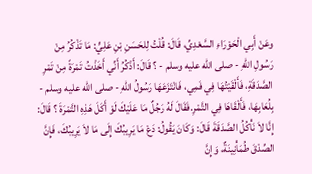وعَنْ أَبِي الْحَوْرَاءِ السَّعْدِيِّ، قَالَ: قُلْتُ لِلحَسَنِ بْنِ عَلِيٍّ: مَا تَذْكُرُ مِنْ رَسُولِ اللهِ - صلى الله عليه وسلم - ؟ قَالَ: أَذْكُرُ أَنِّي أَخَذْتُ تَمْرَةً مِنْ تَمْرِ الصَّدَقَةِ، فَأَلْقَيْتُهَا فِي فَمِي، فَانْتَزَعَهَا رَسُولُ اللهِ - صلى الله عليه وسلم - بِلُعَابِهَا، فَأَلْقَاهَا فِي التَّمْرِ.فَقَالَ لَهُ رَجُلٌ مَا عَلَيْكَ لَوْ أَكَلَ هَذِهِ التَّمْرَةَ ؟ قَالَ: إِنَّا لاَ نَأْكُلُ الصَّدَقَةَ قَالَ: وَكَانَ يَقُولُ: دَعْ مَا يَرِيبُكَ إِلَى مَا لاَ يَرِيبُكَ، فَإِنَّ الصِّدْقَ طُمَأْنِينَةٌ، وَإِنَّ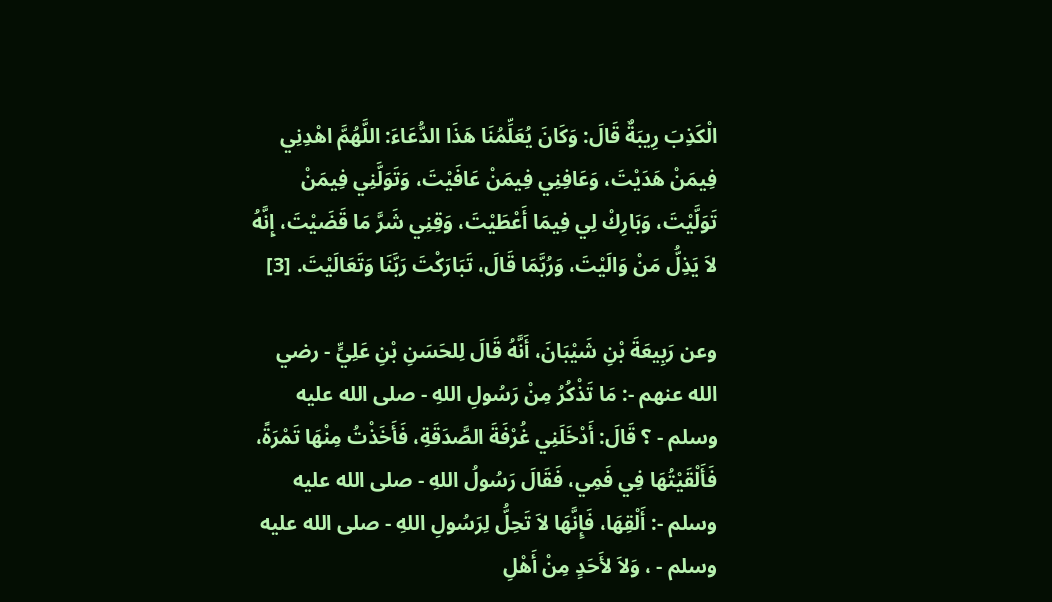الْكَذِبَ رِيبَةٌ قَالَ: وَكَانَ يُعَلِّمُنَا هَذَا الدُّعَاءَ: اللَّهُمَّ اهْدِنِي فِيمَنْ هَدَيْتَ، وَعَافِنِي فِيمَنْ عَافَيْتَ، وَتَوَلَّنِي فِيمَنْ تَوَلَّيْتَ، وَبَارِكْ لِي فِيمَا أَعْطَيْتَ، وَقِنِي شَرَّ مَا قَضَيْتَ، إِنَّهُ لاَ يَذِلُّ مَنْ وَالَيْتَ، وَرُبَّمَا قَالَ، تَبَارَكْتَ رَبَّنَا وَتَعَالَيْتَ. [3]

وعن رَبِيعَةَ بْنِ شَيْبَانَ، أَنَّهُ قَالَ لِلحَسَنِ بْنِ عَلِيٍّ - رضي الله عنهم -: مَا تَذْكُرُ مِنْ رَسُولِ اللهِ - صلى الله عليه وسلم - ؟ قَالَ: أَدْخَلَنِي غُرْفَةَ الصَّدَقَةِ، فَأَخَذْتُ مِنْهَا تَمْرَةً، فَأَلْقَيْتُهَا فِي فَمِي، فَقَالَ رَسُولُ اللهِ - صلى الله عليه وسلم -: أَلْقِهَا، فَإِنَّهَا لاَ تَحِلُّ لِرَسُولِ اللهِ - صلى الله عليه وسلم - ، وَلاَ لأَحَدٍ مِنْ أَهْلِ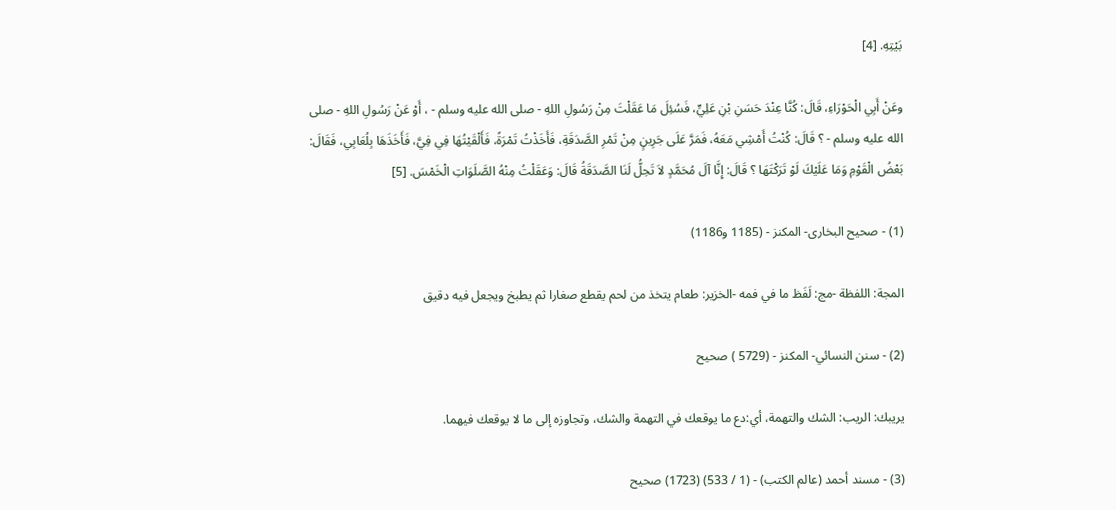بَيْتِهِ. [4]

وعَنْ أَبِي الْحَوْرَاءِ، قَالَ: كُنَّا عِنْدَ حَسَنِ بْنِ عَلِيٍّ، فَسُئِلَ مَا عَقَلْتَ مِنْ رَسُولِ اللهِ - صلى الله عليه وسلم - ، أَوْ عَنْ رَسُولِ اللهِ - صلى الله عليه وسلم - ؟ قَالَ: كُنْتُ أَمْشِي مَعَهُ، فَمَرَّ عَلَى جَرِينٍ مِنْ تَمْرِ الصَّدَقَةِ، فَأَخَذْتُ تَمْرَةً، فَأَلْقَيْتُهَا فِي فِيَّ، فَأَخَذَهَا بِلُعَابِي، فَقَالَ: بَعْضُ الْقَوْمِ وَمَا عَلَيْكَ لَوْ تَرَكْتَهَا ؟ قَالَ: إِنَّا آلَ مُحَمَّدٍ لاَ تَحِلُّ لَنَا الصَّدَقَةُ قَالَ: وَعَقَلْتُ مِنْهُ الصَّلَوَاتِ الْخَمْسَ. [5]

(1) - صحيح البخارى- المكنز - (1185 و1186)

المجة: اللفظة -مج: لَفَظ ما في فمه -الخزير: طعام يتخذ من لحم يقطع صغارا ثم يطبخ ويجعل فيه دقيق

(2) - سنن النسائي- المكنز - (5729 ) صحيح

يريبك: الريب: الشك والتهمة، أي:دع ما يوقعك في التهمة والشك، وتجاوزه إلى ما لا يوقعك فيهما.

(3) - مسند أحمد (عالم الكتب) - (1 / 533) (1723) صحيح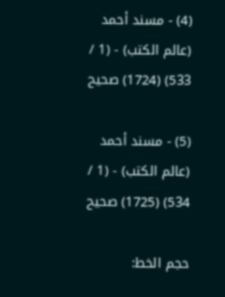(4) - مسند أحمد (عالم الكتب) - (1 / 533) (1724) صحيح

(5) - مسند أحمد (عالم الكتب) - (1 / 534) (1725) صحيح

حجم الخط: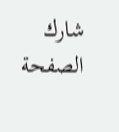شارك الصفحة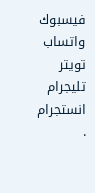فيسبوك واتساب تويتر تليجرام انستجرام
.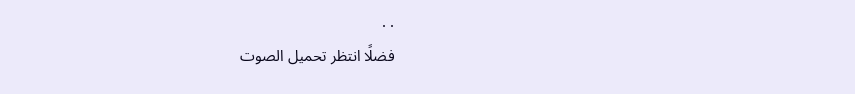. .
فضلًا انتظر تحميل الصوت